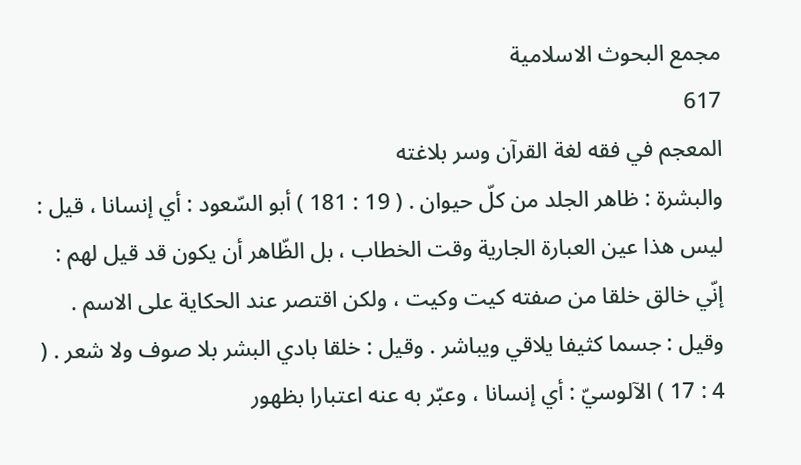مجمع البحوث الاسلامية
617
المعجم في فقه لغة القرآن وسر بلاغته
والبشرة : ظاهر الجلد من كلّ حيوان . ( 19 : 181 ) أبو السّعود : أي إنسانا ، قيل : ليس هذا عين العبارة الجارية وقت الخطاب ، بل الظّاهر أن يكون قد قيل لهم : إنّي خالق خلقا من صفته كيت وكيت ، ولكن اقتصر عند الحكاية على الاسم . وقيل : جسما كثيفا يلاقي ويباشر . وقيل : خلقا بادي البشر بلا صوف ولا شعر . ( 4 : 17 ) الآلوسيّ : أي إنسانا ، وعبّر به عنه اعتبارا بظهور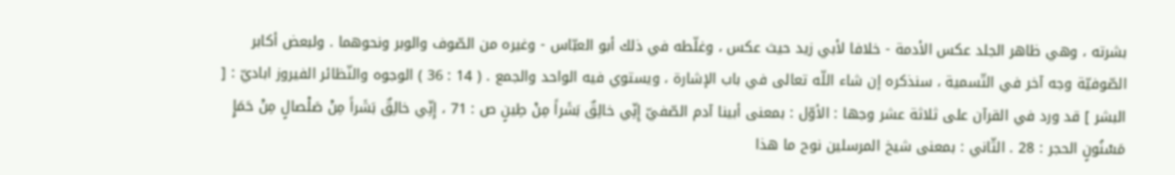بشرته ، وهي ظاهر الجلد عكس الأدمة - خلافا لأبي زيد حيث عكس ، وغلّطه في ذلك أبو العبّاس - وغيره من الصّوف والوبر ونحوهما . ولبعض أكابر الصّوفيّة وجه آخر في التّسمية ، سنذكره إن شاء اللّه تعالى في باب الإشارة ، ويستوي فيه الواحد والجمع . ( 14 : 36 ) الوجوه والنّظائر الفيروز اباديّ : [ البشر ] قد ورد في القرآن على ثلاثة عشر وجها : الأوّل : بمعنى أبينا آدم الصّفيّ إِنِّي خالِقٌ بَشَراً مِنْ طِينٍ ص : 71 ، إِنِّي خالِقٌ بَشَراً مِنْ صَلْصالٍ مِنْ حَمَإٍ مَسْنُونٍ الحجر : 28 . الثّاني : بمعنى شيخ المرسلين نوح ما هذا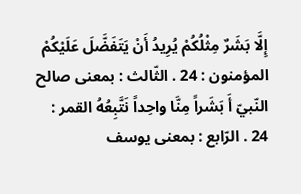إِلَّا بَشَرٌ مِثْلُكُمْ يُرِيدُ أَنْ يَتَفَضَّلَ عَلَيْكُمْ المؤمنون : 24 . الثّالث : بمعنى صالح النّبيّ أَ بَشَراً مِنَّا واحِداً نَتَّبِعُهُ القمر : 24 . الرّابع : بمعنى يوسف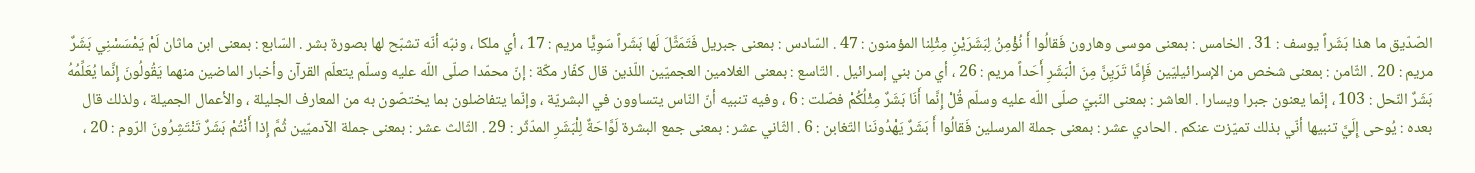الصّدّيق ما هذا بَشَراً يوسف : 31 . الخامس : بمعنى موسى وهارون فَقالُوا أَ نُؤْمِنُ لِبَشَرَيْنِ مِثْلِنا المؤمنون : 47 . السّادس : بمعنى جبريل فَتَمَثَّلَ لَها بَشَراً سَوِيًّا مريم : 17 ، أي ملكا ، ونبّه أنّه تشبّح لها بصورة بشر . السّابع : بمعنى ابن ماثان لَمْ يَمْسَسْنِي بَشَرٌ مريم : 20 . الثّامن : بمعنى شخص من الإسرائيليّين فَإِمَّا تَرَيِنَّ مِنَ الْبَشَرِ أَحَداً مريم : 26 ، أي من بني إسرائيل . التّاسع : بمعنى الغلامين العجميّين اللّذين قال كفّار مكّة : إنّ محمّدا صلّى اللّه عليه وسلّم يتعلّم القرآن وأخبار الماضين منهما يَقُولُونَ إِنَّما يُعَلِّمُهُ بَشَرٌ النّحل : 103 ، إنّما يعنون جبرا ويسارا . العاشر : بمعنى النّبيّ صلّى اللّه عليه وسلّم قُلْ إِنَّما أَنَا بَشَرٌ مِثْلُكُمْ فصّلت : 6 ، وفيه تنبيه أنّ النّاس يتساوون في البشريّة ، وإنّما يتفاضلون بما يختصّون به من المعارف الجليلة ، والأعمال الجميلة ، ولذلك قال بعده : يُوحى إِلَيَّ تنبيها أنّي بذلك تميّزت عنكم . الحادي عشر : بمعنى جملة المرسلين فَقالُوا أَ بَشَرٌ يَهْدُونَنا التّغابن : 6 . الثّاني عشر : بمعنى جمع البشرة لَوَّاحَةٌ لِلْبَشَرِ المدّثّر : 29 . الثّالث عشر : بمعنى جملة الآدميّين ثُمَّ إِذا أَنْتُمْ بَشَرٌ تَنْتَشِرُونَ الرّوم : 20 ،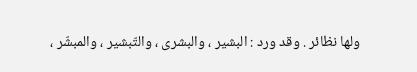ولها نظائر . وقد ورد : البشير ، والبشرى ، والتّبشير ، والمبشّر ،